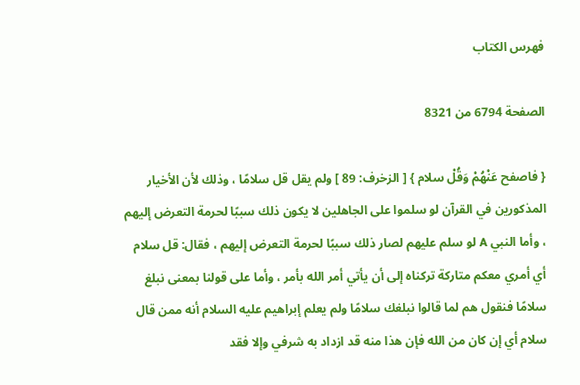فهرس الكتاب

الصفحة 6794 من 8321

{ فاصفح عَنْهُمْ وَقُلْ سلام } [ الزخرف: 89 ] ولم يقل قل سلامًا ، وذلك لأن الأخيار المذكورين في القرآن لو سلموا على الجاهلين لا يكون ذلك سببًا لحرمة التعرض إليهم ، وأما النبي A لو سلم عليهم لصار ذلك سببًا لحرمة التعرض إليهم ، فقال: قل سلام أي أمري معكم متاركة تركناه إلى أن يأتي أمر الله بأمر ، وأما على قولنا بمعنى نبلغ سلامًا فنقول هم لما قالوا نبلغك سلامًا ولم يعلم إبراهيم عليه السلام أنه ممن قال سلام أي إن كان من الله فإن هذا منه قد ازداد به شرفي وإلا فقد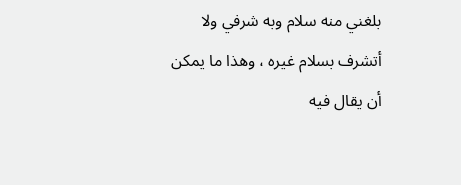بلغني منه سلام وبه شرفي ولا أتشرف بسلام غيره ، وهذا ما يمكن أن يقال فيه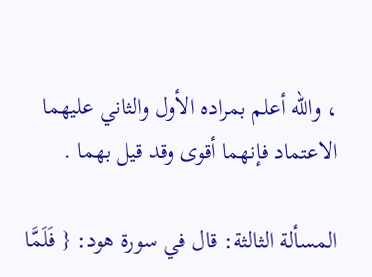، والله أعلم بمراده الأول والثاني عليهما الاعتماد فإنهما أقوى وقد قيل بهما .

المسألة الثالثة: قال في سورة هود: { فَلَمَّا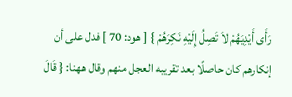رَأَى أَيْدِيَهُمْ لاَ تَصِلُ إِلَيْهِ نَكِرَهُمْ } [ هود: 70 ] فدل على أن إنكارهم كان حاصلًا بعد تقريبه العجل منهم وقال ههنا: { قَالَ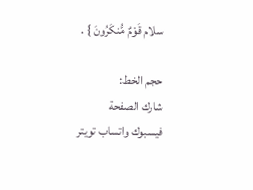سلام قَوْمٌ مُّنكَرُونَ } .

حجم الخط:
شارك الصفحة
فيسبوك واتساب تويتر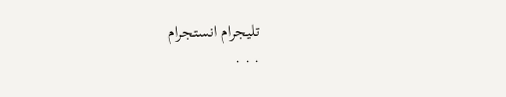تليجرام انستجرام
. . .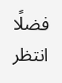فضلًا انتظر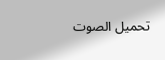تحميل الصوت